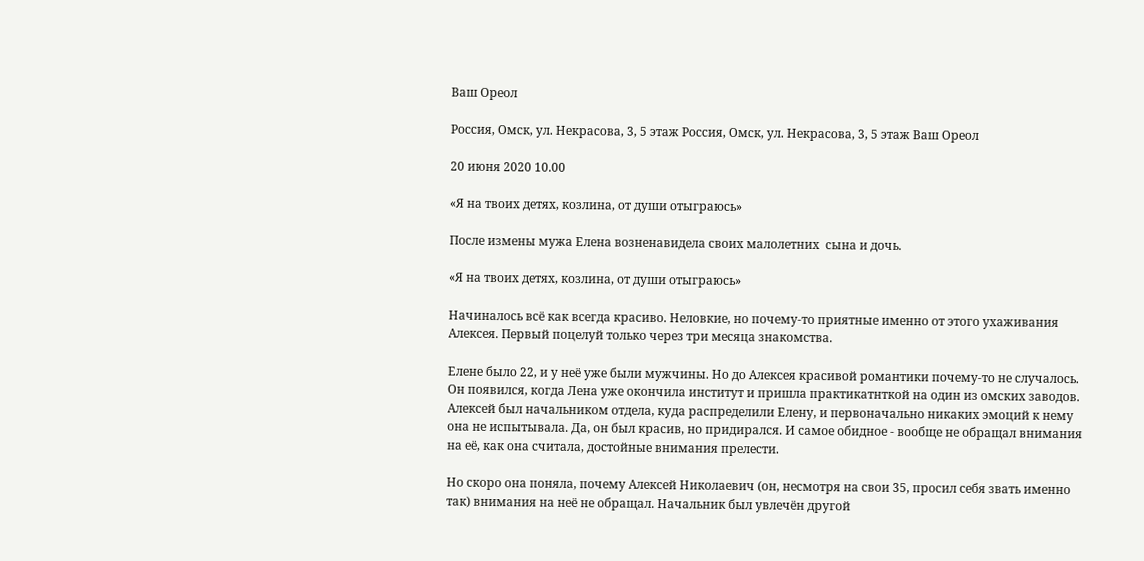Ваш Ореол

Россия, Омск, ул. Некрасова, 3, 5 этаж Россия, Омск, ул. Некрасова, 3, 5 этаж Ваш Ореол

20 июня 2020 10.00

«Я на твоих детях, козлина, от души отыграюсь»

После измены мужа Елена возненавидела своих малолетних  сына и дочь.

«Я на твоих детях, козлина, от души отыграюсь»

Начиналось всё как всегда красиво. Неловкие, но почему-то приятные именно от этого ухаживания Алексея. Первый поцелуй только через три месяца знакомства.

Елене было 22, и у неё уже были мужчины. Но до Алексея красивой романтики почему-то не случалось. Он появился, когда Лена уже окончила институт и пришла практикатнткой на один из омских заводов. Алексей был начальником отдела, куда распределили Елену, и первоначально никаких эмоций к нему она не испытывала. Да, он был красив, но придирался. И самое обидное - вообще не обращал внимания на её, как она считала, достойные внимания прелести.

Но скоро она поняла, почему Алексей Николаевич (он, несмотря на свои 35, просил себя звать именно так) внимания на неё не обращал. Начальник был увлечён другой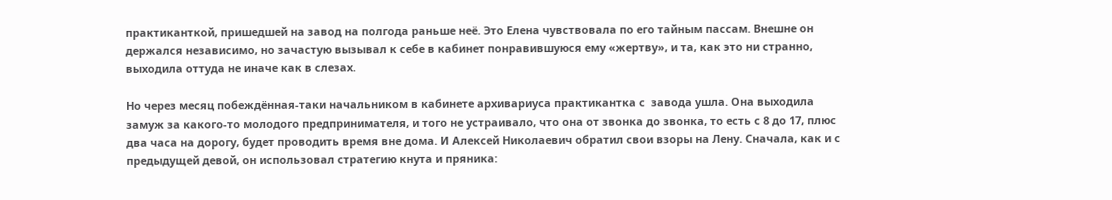практиканткой, пришедшей на завод на полгода раньше неё. Это Елена чувствовала по его тайным пассам. Внешне он держался независимо, но зачастую вызывал к себе в кабинет понравившуюся ему «жертву», и та, как это ни странно, выходила оттуда не иначе как в слезах.

Но через месяц побеждённая-таки начальником в кабинете архивариуса практикантка с  завода ушла. Она выходила замуж за какого-то молодого предпринимателя, и того не устраивало, что она от звонка до звонка, то есть с 8 до 17, плюс два часа на дорогу, будет проводить время вне дома. И Алексей Николаевич обратил свои взоры на Лену. Сначала, как и с предыдущей девой, он использовал стратегию кнута и пряника: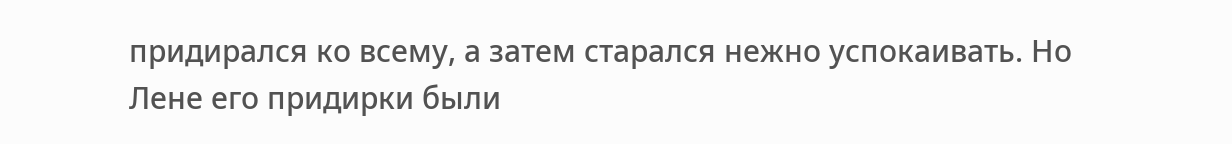придирался ко всему, а затем старался нежно успокаивать. Но Лене его придирки были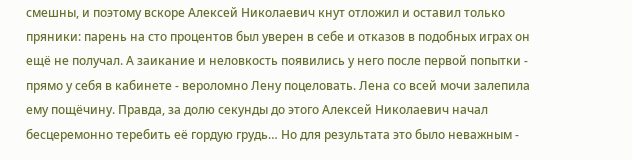смешны, и поэтому вскоре Алексей Николаевич кнут отложил и оставил только пряники: парень на сто процентов был уверен в себе и отказов в подобных играх он ещё не получал. А заикание и неловкость появились у него после первой попытки - прямо у себя в кабинете - вероломно Лену поцеловать. Лена со всей мочи залепила ему пощёчину. Правда, за долю секунды до этого Алексей Николаевич начал бесцеремонно теребить её гордую грудь… Но для результата это было неважным -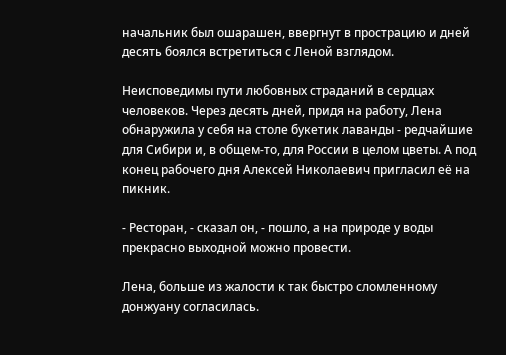начальник был ошарашен, ввергнут в прострацию и дней десять боялся встретиться с Леной взглядом.

Неисповедимы пути любовных страданий в сердцах человеков. Через десять дней, придя на работу, Лена обнаружила у себя на столе букетик лаванды - редчайшие для Сибири и, в общем-то, для России в целом цветы. А под конец рабочего дня Алексей Николаевич пригласил её на пикник.

- Ресторан, - сказал он, - пошло, а на природе у воды прекрасно выходной можно провести.

Лена, больше из жалости к так быстро сломленному донжуану согласилась.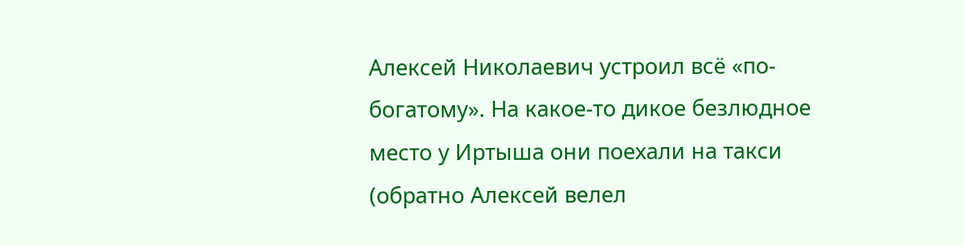Алексей Николаевич устроил всё «по-богатому». На какое-то дикое безлюдное место у Иртыша они поехали на такси (обратно Алексей велел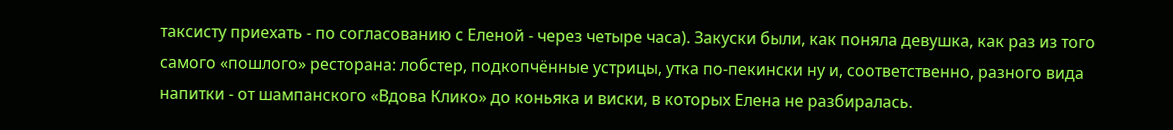таксисту приехать - по согласованию с Еленой - через четыре часа). Закуски были, как поняла девушка, как раз из того самого «пошлого» ресторана: лобстер, подкопчённые устрицы, утка по-пекински ну и, соответственно, разного вида напитки - от шампанского «Вдова Клико» до коньяка и виски, в которых Елена не разбиралась.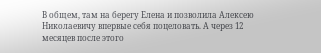В общем, там на берегу Елена и позволила Алексею Николаевичу впервые себя поцеловать. А через 12 месяцев после этого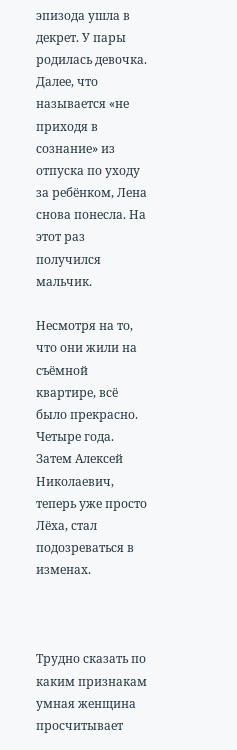эпизода ушла в декрет. У пары родилась девочка. Далее, что называется «не приходя в сознание» из отпуска по уходу за ребёнком, Лена снова понесла. На этот раз получился мальчик.

Несмотря на то, что они жили на съёмной квартире, всё было прекрасно. Четыре года. Затем Алексей Николаевич, теперь уже просто Лёха, стал подозреваться в изменах.



Трудно сказать по каким признакам умная женщина просчитывает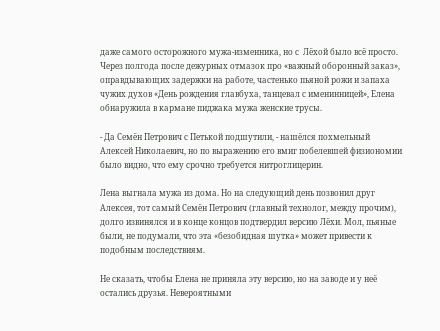даже самого осторожного мужа-изменника, но с  Лёхой было всё просто. Через полгода после дежурных отмазок про «важный оборонный заказ», оправдывающих задержки на работе, частенько пьяной рожи и запаха чужих духов «День рождения главбуха, танцевал с именинницей», Елена обнаружила в кармане пиджака мужа женские трусы.

- Да Семён Петрович с Петькой подшутили, - нашёлся похмельный Алексей Николаевич, но по выражению его вмиг побелевшей физиономии было видно, что ему срочно требуется нитроглицерин.

Лена выгнала мужа из дома. Но на следующий день позвонил друг Алексея, тот самый Семён Петрович (главный технолог, между прочим), долго извинялся и в конце концов подтвердил версию Лёхи. Мол, пьяные были, не подумали, что эта «безобидная шутка» может привести к подобным последствиям.

Не сказать, чтобы Елена не приняла эту версию, но на заводе и у неё остались друзья. Невероятными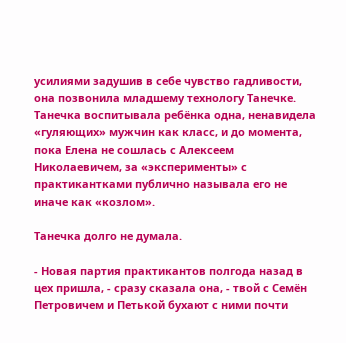усилиями задушив в себе чувство гадливости, она позвонила младшему технологу Танечке. Танечка воспитывала ребёнка одна, ненавидела «гуляющих» мужчин как класс, и до момента, пока Елена не сошлась с Алексеем Николаевичем, за «эксперименты» с практикантками публично называла его не иначе как «козлом».

Танечка долго не думала.

- Новая партия практикантов полгода назад в цех пришла, - сразу сказала она, - твой с Семён Петровичем и Петькой бухают с ними почти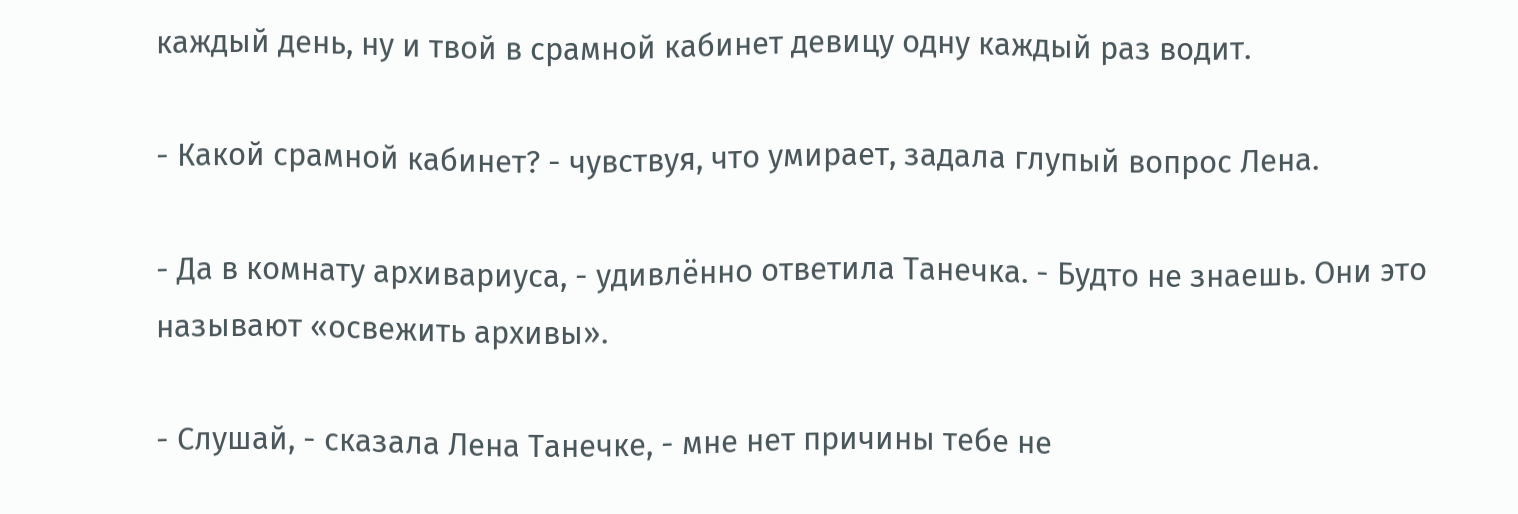каждый день, ну и твой в срамной кабинет девицу одну каждый раз водит.

- Какой срамной кабинет? - чувствуя, что умирает, задала глупый вопрос Лена.

- Да в комнату архивариуса, - удивлённо ответила Танечка. - Будто не знаешь. Они это называют «освежить архивы».

- Слушай, - сказала Лена Танечке, - мне нет причины тебе не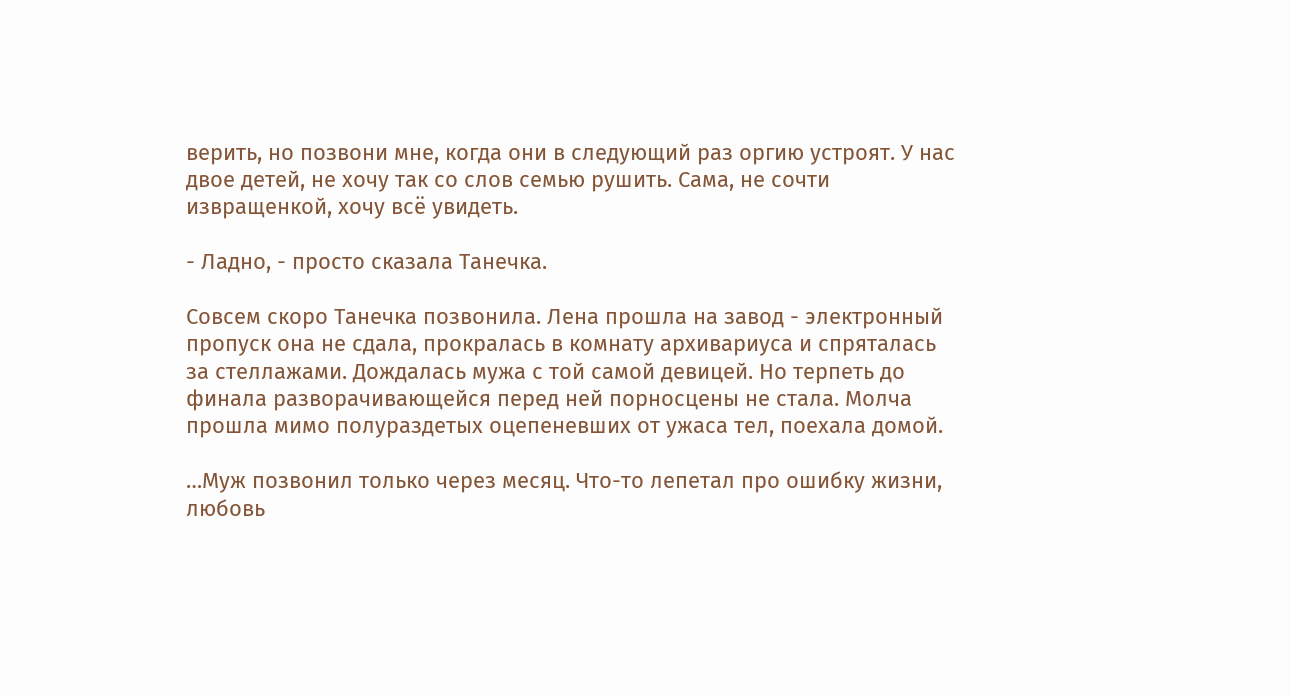верить, но позвони мне, когда они в следующий раз оргию устроят. У нас двое детей, не хочу так со слов семью рушить. Сама, не сочти извращенкой, хочу всё увидеть.

- Ладно, - просто сказала Танечка.

Совсем скоро Танечка позвонила. Лена прошла на завод - электронный пропуск она не сдала, прокралась в комнату архивариуса и спряталась за стеллажами. Дождалась мужа с той самой девицей. Но терпеть до финала разворачивающейся перед ней порносцены не стала. Молча прошла мимо полураздетых оцепеневших от ужаса тел, поехала домой.

…Муж позвонил только через месяц. Что-то лепетал про ошибку жизни, любовь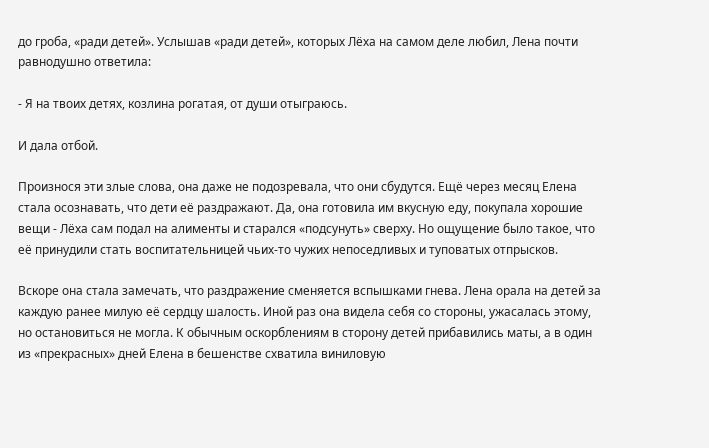до гроба, «ради детей». Услышав «ради детей», которых Лёха на самом деле любил, Лена почти равнодушно ответила:

- Я на твоих детях, козлина рогатая, от души отыграюсь.

И дала отбой.

Произнося эти злые слова, она даже не подозревала, что они сбудутся. Ещё через месяц Елена стала осознавать, что дети её раздражают. Да, она готовила им вкусную еду, покупала хорошие вещи - Лёха сам подал на алименты и старался «подсунуть» сверху. Но ощущение было такое, что её принудили стать воспитательницей чьих-то чужих непоседливых и туповатых отпрысков.

Вскоре она стала замечать, что раздражение сменяется вспышками гнева. Лена орала на детей за каждую ранее милую её сердцу шалость. Иной раз она видела себя со стороны, ужасалась этому, но остановиться не могла. К обычным оскорблениям в сторону детей прибавились маты, а в один из «прекрасных» дней Елена в бешенстве схватила виниловую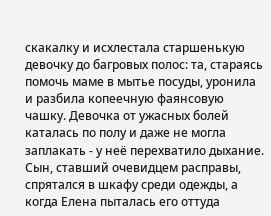скакалку и исхлестала старшенькую девочку до багровых полос: та, стараясь помочь маме в мытье посуды, уронила и разбила копеечную фаянсовую чашку. Девочка от ужасных болей каталась по полу и даже не могла заплакать - у неё перехватило дыхание. Сын, ставший очевидцем расправы, спрятался в шкафу среди одежды, а когда Елена пыталась его оттуда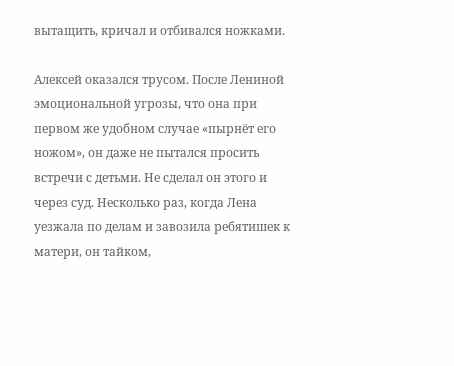вытащить, кричал и отбивался ножками.

Алексей оказался трусом. После Лениной эмоциональной угрозы, что она при первом же удобном случае «пырнёт его ножом», он даже не пытался просить встречи с детьми. Не сделал он этого и через суд. Несколько раз, когда Лена уезжала по делам и завозила ребятишек к  матери, он тайком,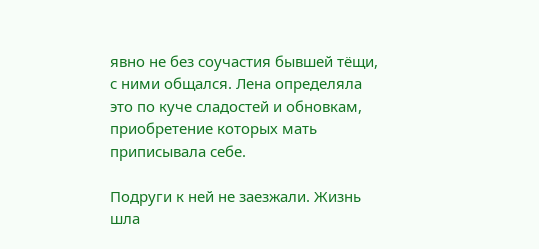явно не без соучастия бывшей тёщи, с ними общался. Лена определяла это по куче сладостей и обновкам, приобретение которых мать приписывала себе.

Подруги к ней не заезжали. Жизнь шла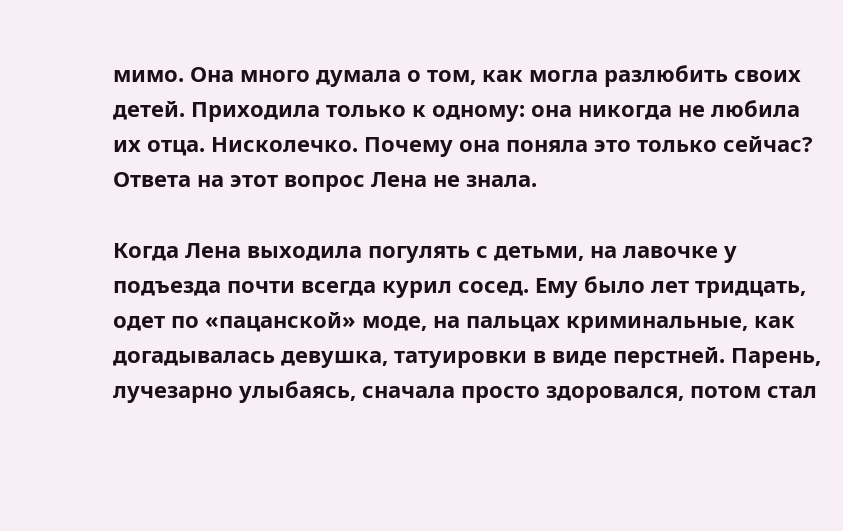мимо. Она много думала о том, как могла разлюбить своих детей. Приходила только к одному: она никогда не любила их отца. Нисколечко. Почему она поняла это только сейчас? Ответа на этот вопрос Лена не знала.

Когда Лена выходила погулять с детьми, на лавочке у подъезда почти всегда курил сосед. Ему было лет тридцать, одет по «пацанской» моде, на пальцах криминальные, как догадывалась девушка, татуировки в виде перстней. Парень, лучезарно улыбаясь, сначала просто здоровался, потом стал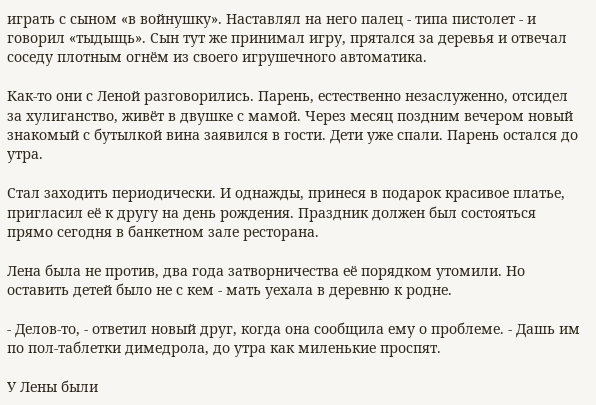играть с сыном «в войнушку». Наставлял на него палец - типа пистолет - и говорил «тыдыщь». Сын тут же принимал игру, прятался за деревья и отвечал соседу плотным огнём из своего игрушечного автоматика.

Как-то они с Леной разговорились. Парень, естественно незаслуженно, отсидел за хулиганство, живёт в двушке с мамой. Через месяц поздним вечером новый знакомый с бутылкой вина заявился в гости. Дети уже спали. Парень остался до утра.

Стал заходить периодически. И однажды, принеся в подарок красивое платье, пригласил её к другу на день рождения. Праздник должен был состояться прямо сегодня в банкетном зале ресторана.

Лена была не против, два года затворничества её порядком утомили. Но оставить детей было не с кем - мать уехала в деревню к родне.

- Делов-то, - ответил новый друг, когда она сообщила ему о проблеме. - Дашь им по пол-таблетки димедрола, до утра как миленькие проспят.

У Лены были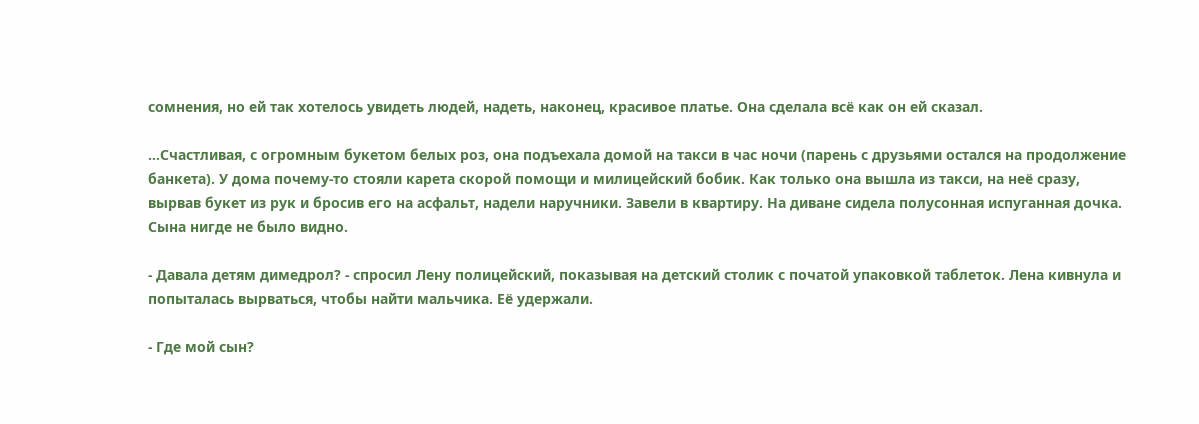сомнения, но ей так хотелось увидеть людей, надеть, наконец, красивое платье. Она сделала всё как он ей сказал.

…Счастливая, с огромным букетом белых роз, она подъехала домой на такси в час ночи (парень с друзьями остался на продолжение банкета). У дома почему-то стояли карета скорой помощи и милицейский бобик. Как только она вышла из такси, на неё сразу, вырвав букет из рук и бросив его на асфальт, надели наручники. Завели в квартиру. На диване сидела полусонная испуганная дочка. Сына нигде не было видно.

- Давала детям димедрол? - спросил Лену полицейский, показывая на детский столик с початой упаковкой таблеток. Лена кивнула и попыталась вырваться, чтобы найти мальчика. Её удержали.

- Где мой сын?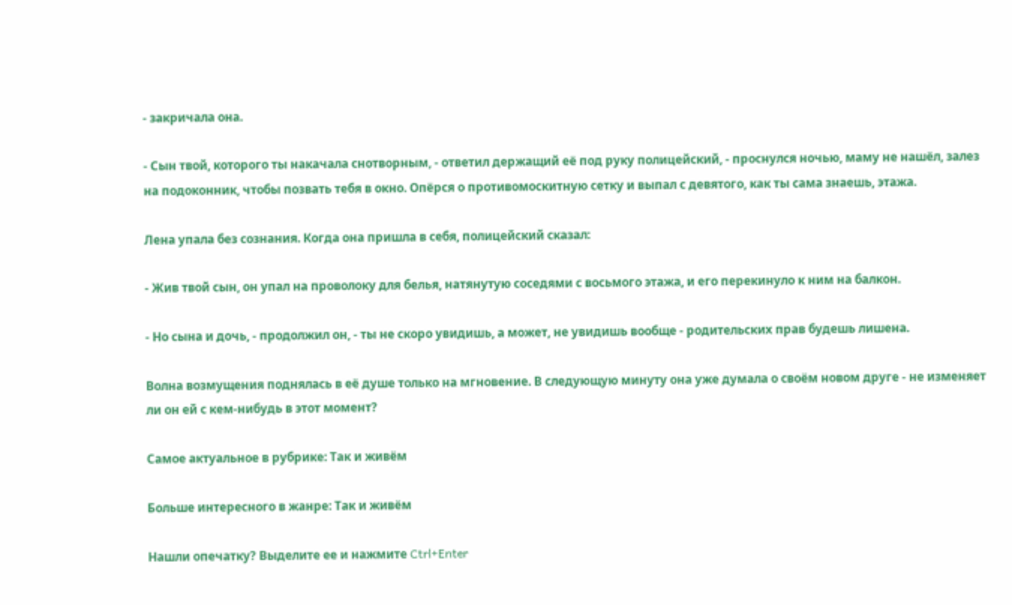- закричала она.

- Сын твой, которого ты накачала снотворным, - ответил держащий её под руку полицейский, - проснулся ночью, маму не нашёл, залез на подоконник, чтобы позвать тебя в окно. Опёрся о противомоскитную сетку и выпал с девятого, как ты сама знаешь, этажа.

Лена упала без сознания. Когда она пришла в себя, полицейский сказал:

- Жив твой сын, он упал на проволоку для белья, натянутую соседями с восьмого этажа, и его перекинуло к ним на балкон.

- Но сына и дочь, - продолжил он, - ты не скоро увидишь, а может, не увидишь вообще - родительских прав будешь лишена.

Волна возмущения поднялась в её душе только на мгновение. В следующую минуту она уже думала о своём новом друге - не изменяет ли он ей с кем-нибудь в этот момент?

Самое актуальное в рубрике: Так и живём

Больше интересного в жанре: Так и живём

Нашли опечатку? Выделите ее и нажмите Ctrl+Enter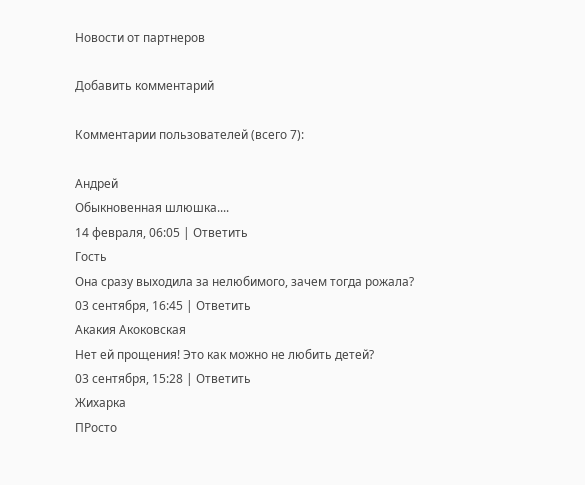Новости от партнеров

Добавить комментарий

Комментарии пользователей (всего 7):

Андрей
Обыкновенная шлюшка....
14 февраля, 06:05 | Ответить
Гость
Она сразу выходила за нелюбимого, зачем тогда рожала?
03 сентября, 16:45 | Ответить
Акакия Акоковская
Нет ей прощения! Это как можно не любить детей?
03 сентября, 15:28 | Ответить
Жихарка
ПРосто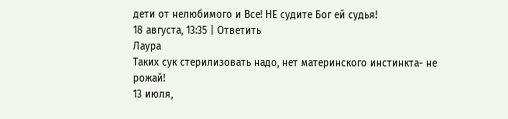дети от нелюбимого и Все! НЕ судите Бог ей судья!
18 августа, 13:35 | Ответить
Лаура
Таких сук стерилизовать надо, нет материнского инстинкта- не рожай!
13 июля,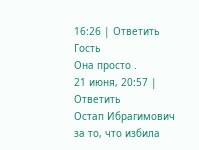16:26 | Ответить
Гость
Она просто .
21 июня, 20:57 | Ответить
Остап Ибрагимович
за то, что избила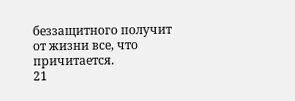беззащитного получит от жизни все, что причитается.
21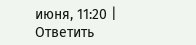июня, 11:20 | Ответить